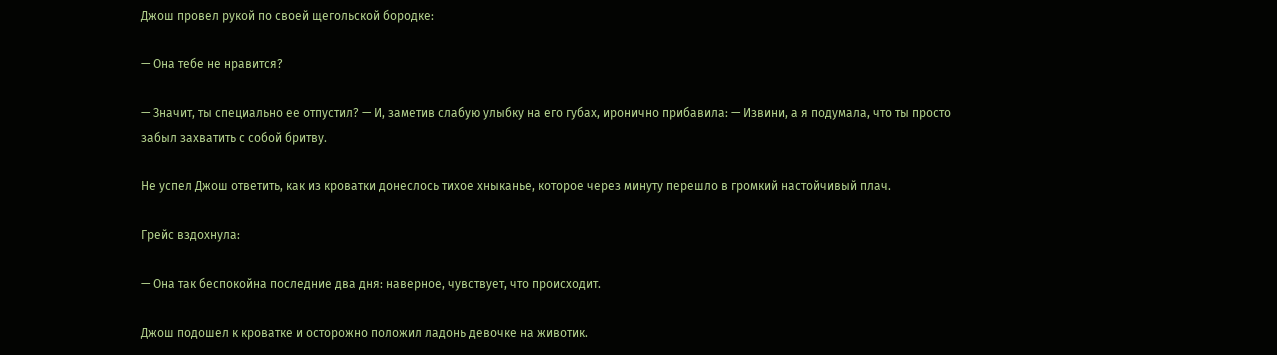Джош провел рукой по своей щегольской бородке:

— Она тебе не нравится?

— Значит, ты специально ее отпустил? — И, заметив слабую улыбку на его губах, иронично прибавила: — Извини, а я подумала, что ты просто забыл захватить с собой бритву.

Не успел Джош ответить, как из кроватки донеслось тихое хныканье, которое через минуту перешло в громкий настойчивый плач.

Грейс вздохнула:

— Она так беспокойна последние два дня: наверное, чувствует, что происходит.

Джош подошел к кроватке и осторожно положил ладонь девочке на животик.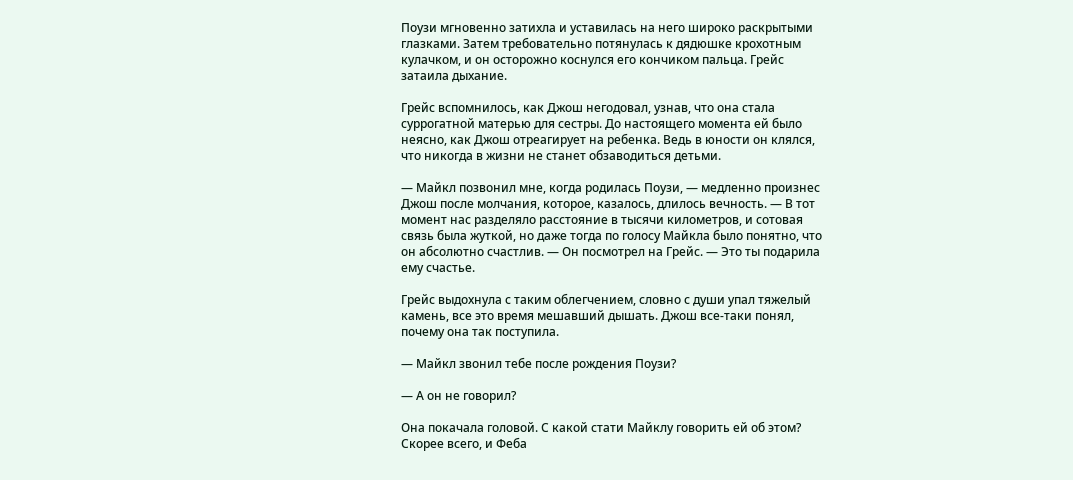Поузи мгновенно затихла и уставилась на него широко раскрытыми глазками. Затем требовательно потянулась к дядюшке крохотным кулачком, и он осторожно коснулся его кончиком пальца. Грейс затаила дыхание.

Грейс вспомнилось, как Джош негодовал, узнав, что она стала суррогатной матерью для сестры. До настоящего момента ей было неясно, как Джош отреагирует на ребенка. Ведь в юности он клялся, что никогда в жизни не станет обзаводиться детьми.

— Майкл позвонил мне, когда родилась Поузи, — медленно произнес Джош после молчания, которое, казалось, длилось вечность. — В тот момент нас разделяло расстояние в тысячи километров, и сотовая связь была жуткой, но даже тогда по голосу Майкла было понятно, что он абсолютно счастлив. — Он посмотрел на Грейс. — Это ты подарила ему счастье.

Грейс выдохнула с таким облегчением, словно с души упал тяжелый камень, все это время мешавший дышать. Джош все-таки понял, почему она так поступила.

— Майкл звонил тебе после рождения Поузи?

— А он не говорил?

Она покачала головой. С какой стати Майклу говорить ей об этом? Скорее всего, и Феба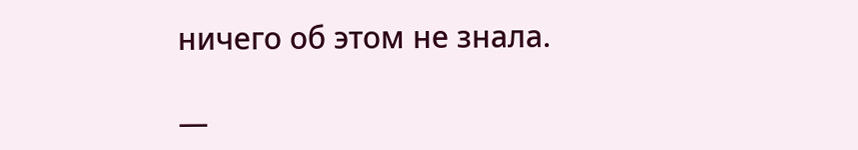ничего об этом не знала.

—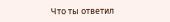Что ты ответил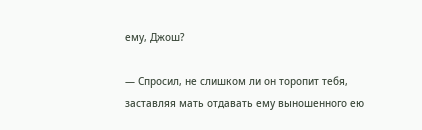ему, Джош?

— Спросил, не слишком ли он торопит тебя, заставляя мать отдавать ему выношенного ею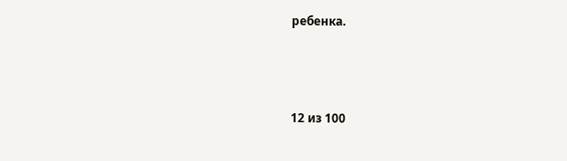ребенка.



12 из 100